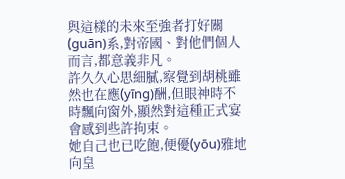與這樣的未來至強者打好關(guān)系,對帝國、對他們個人而言,都意義非凡。
許久久心思細膩,察覺到胡桃雖然也在應(yīng)酬,但眼神時不時飄向窗外,顯然對這種正式宴會感到些許拘束。
她自己也已吃飽,便優(yōu)雅地向皇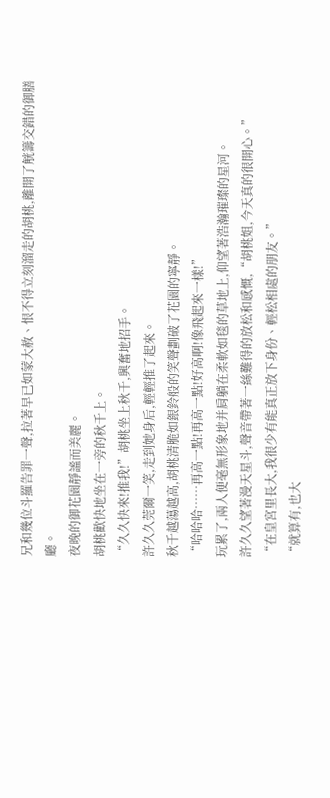兄和幾位斗羅告罪一聲,拉著早已如蒙大赦、恨不得立刻溜走的胡桃,離開了觥籌交錯的御膳廳。
夜晚的御花園靜謐而美麗。
胡桃歡快地坐在一旁的秋千上。
“久久快來!推我!”胡桃坐上秋千,興奮地招手。
許久久莞爾一笑,走到她身后,輕輕推了起來。
秋千越蕩越高,胡桃清脆如銀鈴般的笑聲劃破了花園的寧靜。
“哈哈哈……再高一點!再高一點!好高啊!像飛起來一樣!”
玩累了,兩人便毫無形象地并肩躺在柔軟如毯的草地上,仰望著浩瀚璀璨的星河。
許久久望著漫天星斗,聲音帶著一絲難得的放松和感慨,“胡桃姐,今天真的很開心。”
“在皇宮里長大,我很少有能真正放下身份、輕松相處的朋友。”
“就算有,也大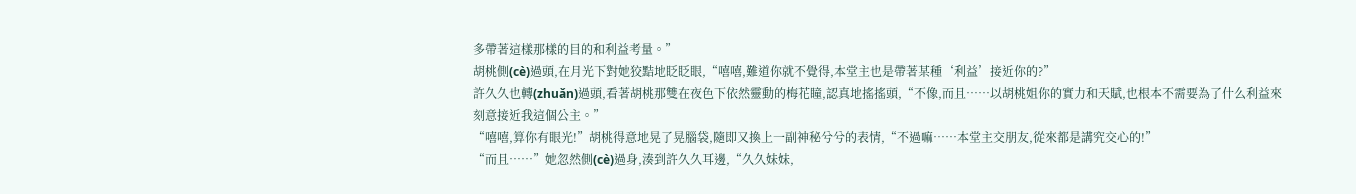多帶著這樣那樣的目的和利益考量。”
胡桃側(cè)過頭,在月光下對她狡黠地眨眨眼,“嘻嘻,難道你就不覺得,本堂主也是帶著某種‘利益’接近你的?”
許久久也轉(zhuǎn)過頭,看著胡桃那雙在夜色下依然靈動的梅花瞳,認真地搖搖頭,“不像,而且……以胡桃姐你的實力和天賦,也根本不需要為了什么利益來刻意接近我這個公主。”
“嘻嘻,算你有眼光!”胡桃得意地晃了晃腦袋,隨即又換上一副神秘兮兮的表情,“不過嘛……本堂主交朋友,從來都是講究交心的!”
“而且……”她忽然側(cè)過身,湊到許久久耳邊,“久久妹妹,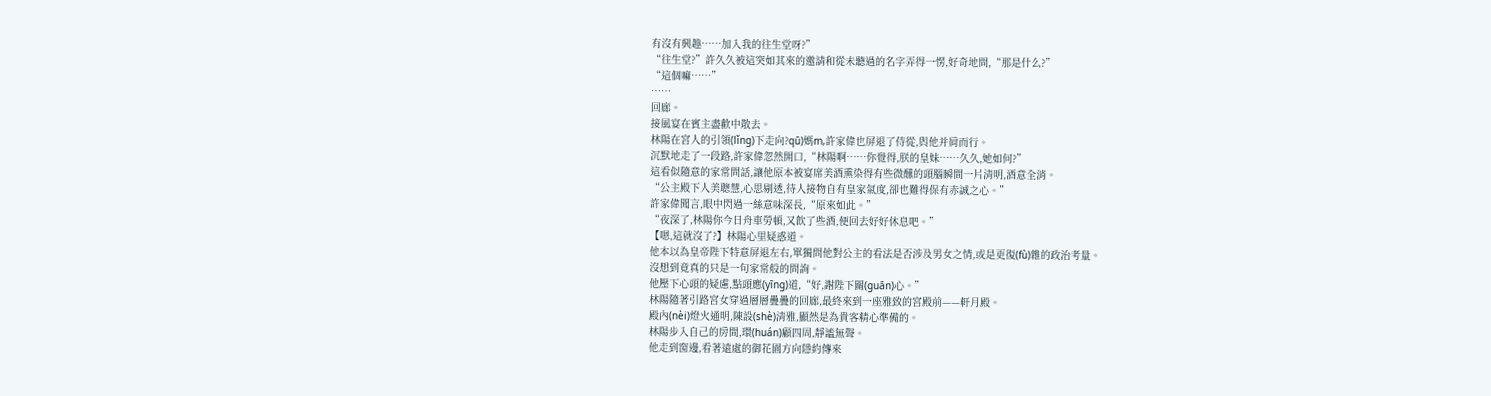有沒有興趣……加入我的往生堂呀?”
“往生堂?”許久久被這突如其來的邀請和從未聽過的名字弄得一愣,好奇地問,“那是什么?”
“這個嘛……”
……
回廊。
接風宴在賓主盡歡中散去。
林陽在宮人的引領(lǐng)下走向?qū)媽m,許家偉也屏退了侍從,與他并肩而行。
沉默地走了一段路,許家偉忽然開口,“林陽啊……你覺得,朕的皇妹……久久,她如何?”
這看似隨意的家常問話,讓他原本被宴席美酒熏染得有些微醺的頭腦瞬間一片清明,酒意全消。
“公主殿下人美聰慧,心思剔透,待人接物自有皇家氣度,卻也難得保有赤誠之心。”
許家偉聞言,眼中閃過一絲意味深長,“原來如此。”
“夜深了,林陽你今日舟車勞頓,又飲了些酒,便回去好好休息吧。”
【嗯,這就沒了?】林陽心里疑惑道。
他本以為皇帝陛下特意屏退左右,單獨問他對公主的看法是否涉及男女之情,或是更復(fù)雜的政治考量。
沒想到竟真的只是一句家常般的問詢。
他壓下心頭的疑慮,點頭應(yīng)道,“好,謝陛下關(guān)心。”
林陽隨著引路宮女穿過層層疊疊的回廊,最終來到一座雅致的宮殿前——軒月殿。
殿內(nèi)燈火通明,陳設(shè)清雅,顯然是為貴客精心準備的。
林陽步入自己的房間,環(huán)顧四周,靜謐無聲。
他走到窗邊,看著遠處的御花園方向隱約傳來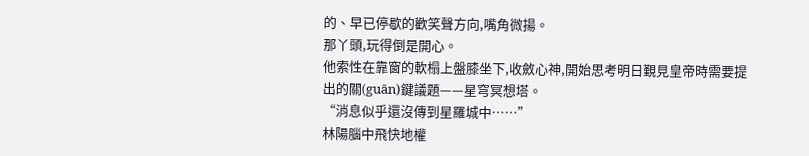的、早已停歇的歡笑聲方向,嘴角微揚。
那丫頭,玩得倒是開心。
他索性在靠窗的軟榻上盤膝坐下,收斂心神,開始思考明日覲見皇帝時需要提出的關(guān)鍵議題——星穹冥想塔。
“消息似乎還沒傳到星羅城中……”
林陽腦中飛快地權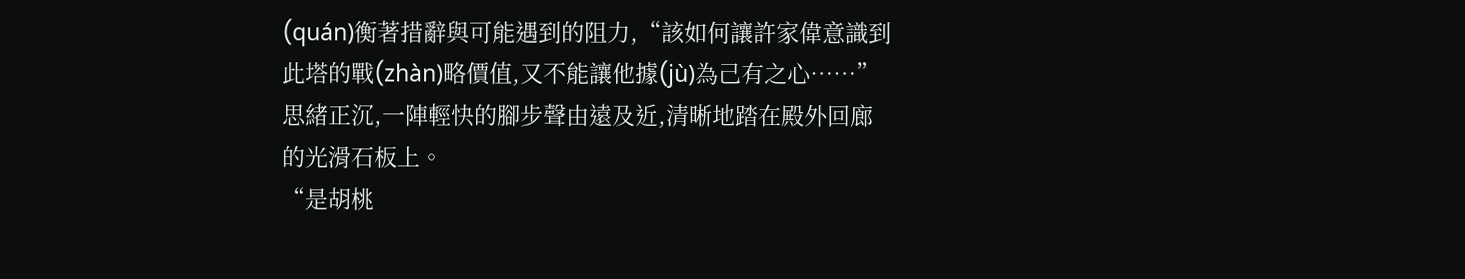(quán)衡著措辭與可能遇到的阻力,“該如何讓許家偉意識到此塔的戰(zhàn)略價值,又不能讓他據(jù)為己有之心……”
思緒正沉,一陣輕快的腳步聲由遠及近,清晰地踏在殿外回廊的光滑石板上。
“是胡桃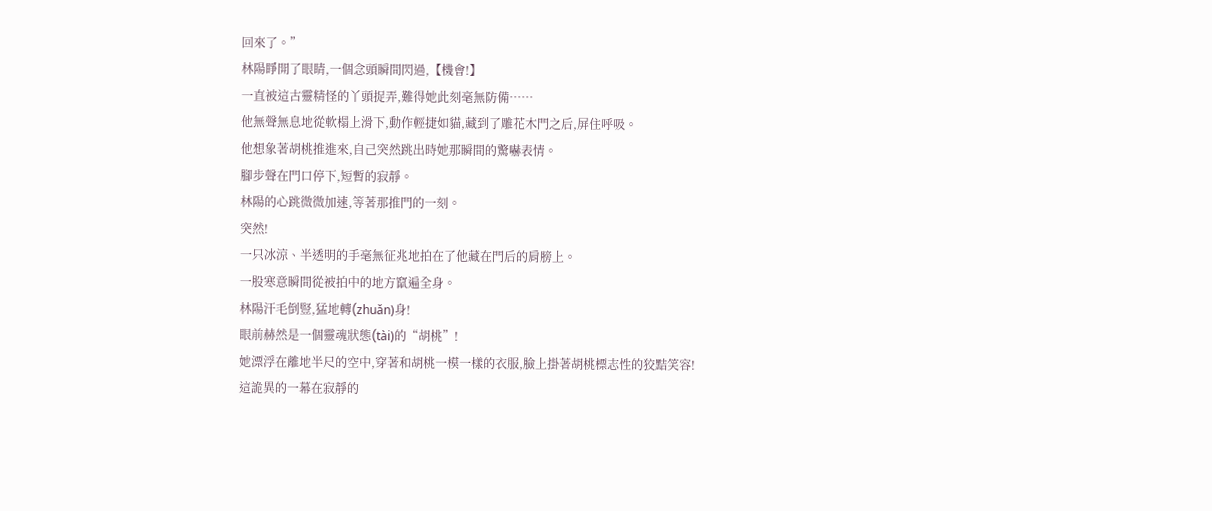回來了。”
林陽睜開了眼睛,一個念頭瞬間閃過,【機會!】
一直被這古靈精怪的丫頭捉弄,難得她此刻毫無防備……
他無聲無息地從軟榻上滑下,動作輕捷如貓,藏到了雕花木門之后,屏住呼吸。
他想象著胡桃推進來,自己突然跳出時她那瞬間的驚嚇表情。
腳步聲在門口停下,短暫的寂靜。
林陽的心跳微微加速,等著那推門的一刻。
突然!
一只冰涼、半透明的手毫無征兆地拍在了他藏在門后的肩膀上。
一股寒意瞬間從被拍中的地方竄遍全身。
林陽汗毛倒豎,猛地轉(zhuǎn)身!
眼前赫然是一個靈魂狀態(tài)的“胡桃”!
她漂浮在離地半尺的空中,穿著和胡桃一模一樣的衣服,臉上掛著胡桃標志性的狡黠笑容!
這詭異的一幕在寂靜的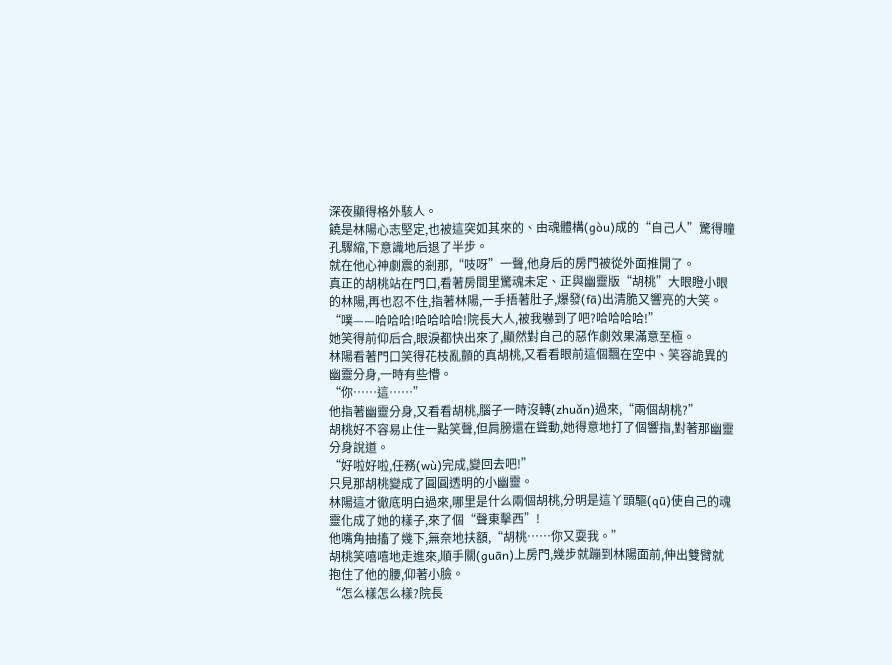深夜顯得格外駭人。
饒是林陽心志堅定,也被這突如其來的、由魂體構(gòu)成的“自己人”驚得瞳孔驟縮,下意識地后退了半步。
就在他心神劇震的剎那,“吱呀”一聲,他身后的房門被從外面推開了。
真正的胡桃站在門口,看著房間里驚魂未定、正與幽靈版“胡桃”大眼瞪小眼的林陽,再也忍不住,指著林陽,一手捂著肚子,爆發(fā)出清脆又響亮的大笑。
“噗——哈哈哈!哈哈哈哈!院長大人,被我嚇到了吧?哈哈哈哈!”
她笑得前仰后合,眼淚都快出來了,顯然對自己的惡作劇效果滿意至極。
林陽看著門口笑得花枝亂顫的真胡桃,又看看眼前這個飄在空中、笑容詭異的幽靈分身,一時有些懵。
“你……這……”
他指著幽靈分身,又看看胡桃,腦子一時沒轉(zhuǎn)過來,“兩個胡桃?”
胡桃好不容易止住一點笑聲,但肩膀還在聳動,她得意地打了個響指,對著那幽靈分身說道。
“好啦好啦,任務(wù)完成,變回去吧!”
只見那胡桃變成了圓圓透明的小幽靈。
林陽這才徹底明白過來,哪里是什么兩個胡桃,分明是這丫頭驅(qū)使自己的魂靈化成了她的樣子,來了個“聲東擊西”!
他嘴角抽搐了幾下,無奈地扶額,“胡桃……你又耍我。”
胡桃笑嘻嘻地走進來,順手關(guān)上房門,幾步就蹦到林陽面前,伸出雙臂就抱住了他的腰,仰著小臉。
“怎么樣怎么樣?院長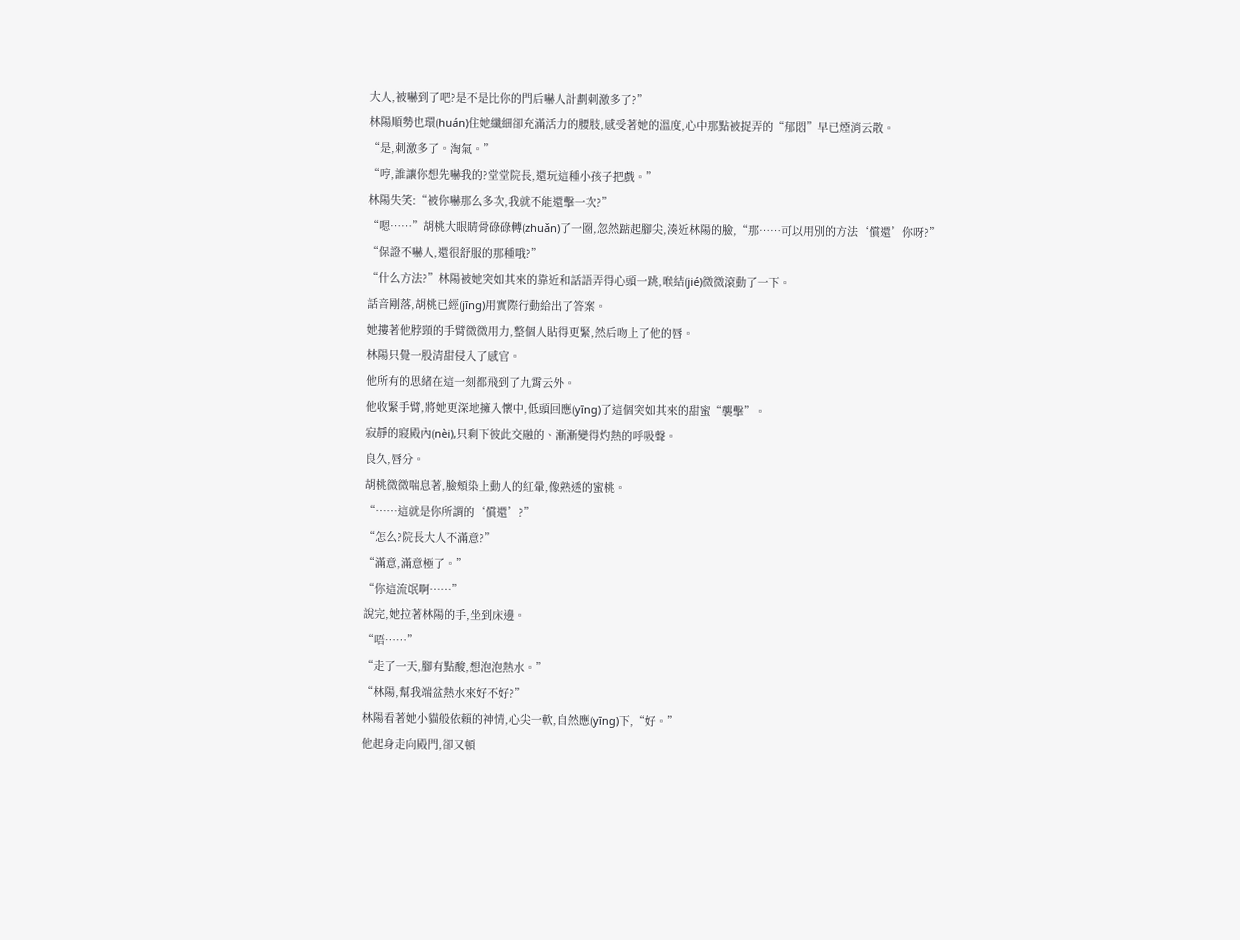大人,被嚇到了吧?是不是比你的門后嚇人計劃刺激多了?”
林陽順勢也環(huán)住她纖細卻充滿活力的腰肢,感受著她的溫度,心中那點被捉弄的“郁悶”早已煙消云散。
“是,刺激多了。淘氣。”
“哼,誰讓你想先嚇我的?堂堂院長,還玩這種小孩子把戲。”
林陽失笑:“被你嚇那么多次,我就不能還擊一次?”
“嗯……”胡桃大眼睛骨碌碌轉(zhuǎn)了一圈,忽然踮起腳尖,湊近林陽的臉,“那……可以用別的方法‘償還’你呀?”
“保證不嚇人,還很舒服的那種哦?”
“什么方法?”林陽被她突如其來的靠近和話語弄得心頭一跳,喉結(jié)微微滾動了一下。
話音剛落,胡桃已經(jīng)用實際行動給出了答案。
她摟著他脖頸的手臂微微用力,整個人貼得更緊,然后吻上了他的唇。
林陽只覺一股清甜侵入了感官。
他所有的思緒在這一刻都飛到了九霄云外。
他收緊手臂,將她更深地擁入懷中,低頭回應(yīng)了這個突如其來的甜蜜“襲擊”。
寂靜的寢殿內(nèi),只剩下彼此交融的、漸漸變得灼熱的呼吸聲。
良久,唇分。
胡桃微微喘息著,臉頰染上動人的紅暈,像熟透的蜜桃。
“……這就是你所謂的‘償還’?”
“怎么?院長大人不滿意?”
“滿意,滿意極了。”
“你這流氓啊……”
說完,她拉著林陽的手,坐到床邊。
“唔……”
“走了一天,腳有點酸,想泡泡熱水。”
“林陽,幫我端盆熱水來好不好?”
林陽看著她小貓般依賴的神情,心尖一軟,自然應(yīng)下,“好。”
他起身走向殿門,卻又頓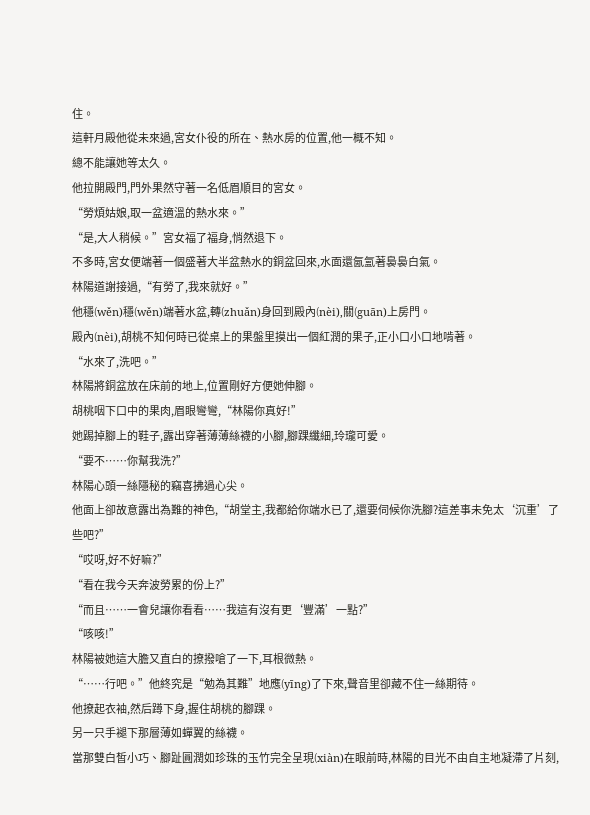住。
這軒月殿他從未來過,宮女仆役的所在、熱水房的位置,他一概不知。
總不能讓她等太久。
他拉開殿門,門外果然守著一名低眉順目的宮女。
“勞煩姑娘,取一盆適溫的熱水來。”
“是,大人稍候。”宮女福了福身,悄然退下。
不多時,宮女便端著一個盛著大半盆熱水的銅盆回來,水面還氤氳著裊裊白氣。
林陽道謝接過,“有勞了,我來就好。”
他穩(wěn)穩(wěn)端著水盆,轉(zhuǎn)身回到殿內(nèi),關(guān)上房門。
殿內(nèi),胡桃不知何時已從桌上的果盤里摸出一個紅潤的果子,正小口小口地啃著。
“水來了,洗吧。”
林陽將銅盆放在床前的地上,位置剛好方便她伸腳。
胡桃咽下口中的果肉,眉眼彎彎,“林陽你真好!”
她踢掉腳上的鞋子,露出穿著薄薄絲襪的小腳,腳踝纖細,玲瓏可愛。
“要不……你幫我洗?”
林陽心頭一絲隱秘的竊喜拂過心尖。
他面上卻故意露出為難的神色,“胡堂主,我都給你端水已了,還要伺候你洗腳?這差事未免太‘沉重’了些吧?”
“哎呀,好不好嘛?”
“看在我今天奔波勞累的份上?”
“而且……一會兒讓你看看……我這有沒有更‘豐滿’一點?”
“咳咳!”
林陽被她這大膽又直白的撩撥嗆了一下,耳根微熱。
“……行吧。”他終究是“勉為其難”地應(yīng)了下來,聲音里卻藏不住一絲期待。
他撩起衣袖,然后蹲下身,握住胡桃的腳踝。
另一只手褪下那層薄如蟬翼的絲襪。
當那雙白皙小巧、腳趾圓潤如珍珠的玉竹完全呈現(xiàn)在眼前時,林陽的目光不由自主地凝滯了片刻,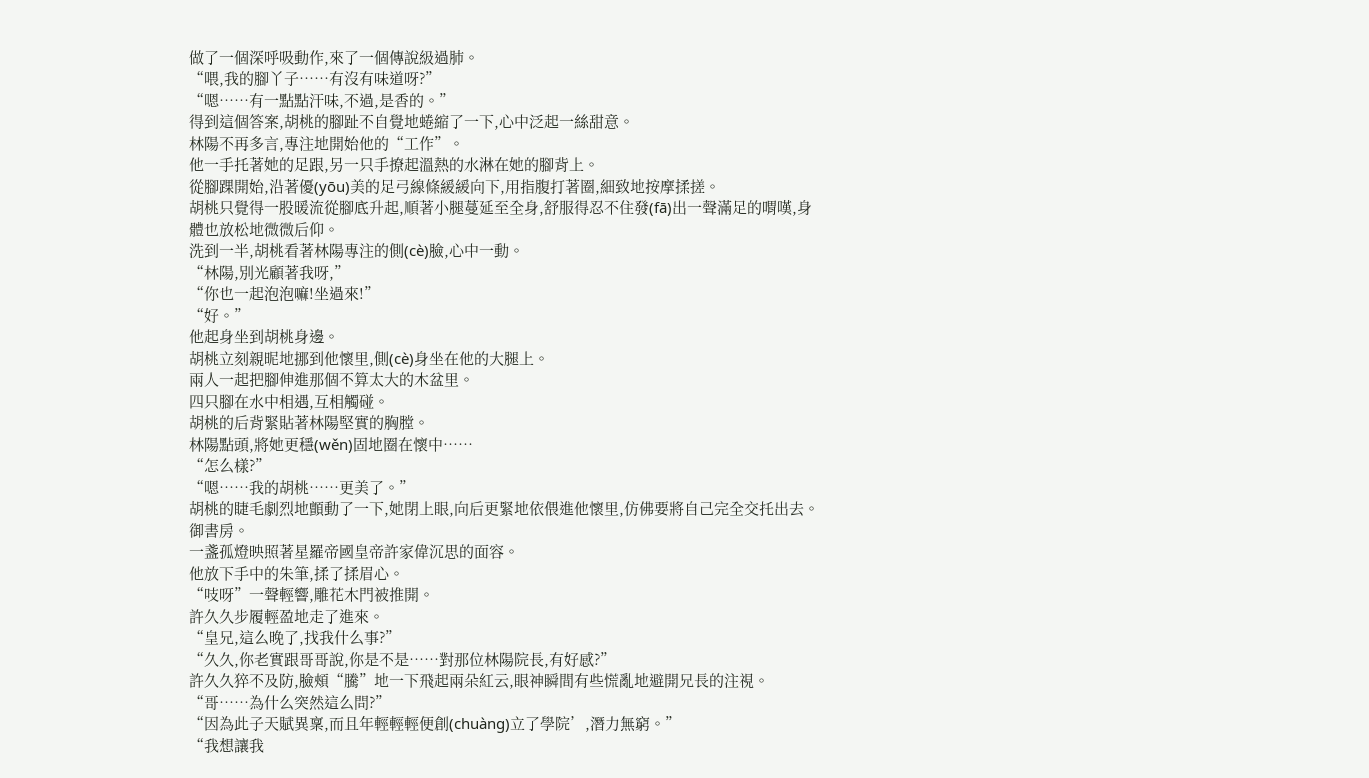做了一個深呼吸動作,來了一個傳說級過肺。
“喂,我的腳丫子……有沒有味道呀?”
“嗯……有一點點汗味,不過,是香的。”
得到這個答案,胡桃的腳趾不自覺地蜷縮了一下,心中泛起一絲甜意。
林陽不再多言,專注地開始他的“工作”。
他一手托著她的足跟,另一只手撩起溫熱的水淋在她的腳背上。
從腳踝開始,沿著優(yōu)美的足弓線條緩緩向下,用指腹打著圈,細致地按摩揉搓。
胡桃只覺得一股暖流從腳底升起,順著小腿蔓延至全身,舒服得忍不住發(fā)出一聲滿足的喟嘆,身體也放松地微微后仰。
洗到一半,胡桃看著林陽專注的側(cè)臉,心中一動。
“林陽,別光顧著我呀,”
“你也一起泡泡嘛!坐過來!”
“好。”
他起身坐到胡桃身邊。
胡桃立刻親昵地挪到他懷里,側(cè)身坐在他的大腿上。
兩人一起把腳伸進那個不算太大的木盆里。
四只腳在水中相遇,互相觸碰。
胡桃的后背緊貼著林陽堅實的胸膛。
林陽點頭,將她更穩(wěn)固地圈在懷中……
“怎么樣?”
“嗯……我的胡桃……更美了。”
胡桃的睫毛劇烈地顫動了一下,她閉上眼,向后更緊地依偎進他懷里,仿佛要將自己完全交托出去。
御書房。
一盞孤燈映照著星羅帝國皇帝許家偉沉思的面容。
他放下手中的朱筆,揉了揉眉心。
“吱呀”一聲輕響,雕花木門被推開。
許久久步履輕盈地走了進來。
“皇兄,這么晚了,找我什么事?”
“久久,你老實跟哥哥說,你是不是……對那位林陽院長,有好感?”
許久久猝不及防,臉頰“騰”地一下飛起兩朵紅云,眼神瞬間有些慌亂地避開兄長的注視。
“哥……為什么突然這么問?”
“因為此子天賦異稟,而且年輕輕輕便創(chuàng)立了學院’,潛力無窮。”
“我想讓我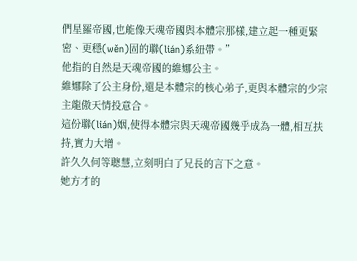們星羅帝國,也能像天魂帝國與本體宗那樣,建立起一種更緊密、更穩(wěn)固的聯(lián)系紐帶。”
他指的自然是天魂帝國的維娜公主。
維娜除了公主身份,還是本體宗的核心弟子,更與本體宗的少宗主龍傲天情投意合。
這份聯(lián)姻,使得本體宗與天魂帝國幾乎成為一體,相互扶持,實力大增。
許久久何等聰慧,立刻明白了兄長的言下之意。
她方才的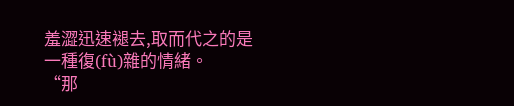羞澀迅速褪去,取而代之的是一種復(fù)雜的情緒。
“那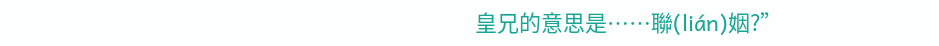皇兄的意思是……聯(lián)姻?”